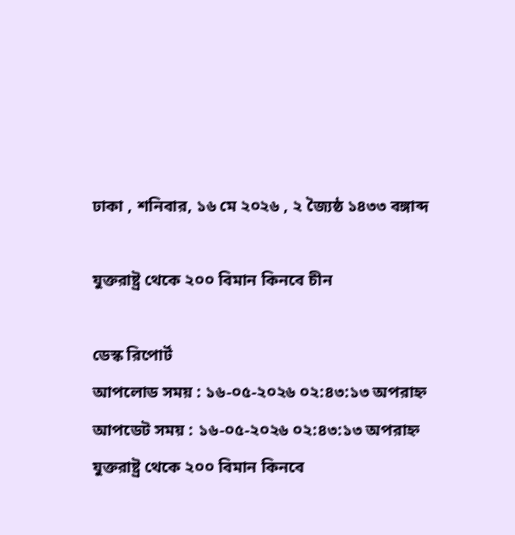ঢাকা , শনিবার, ১৬ মে ২০২৬ , ২ জ্যৈষ্ঠ ১৪৩৩ বঙ্গাব্দ

যুক্তরাষ্ট্র থেকে ২০০ বিমান কিনবে চীন

ডেস্ক রিপোর্ট
আপলোড সময় : ১৬-০৫-২০২৬ ০২:৪৩:১৩ অপরাহ্ন
আপডেট সময় : ১৬-০৫-২০২৬ ০২:৪৩:১৩ অপরাহ্ন
যুক্তরাষ্ট্র থেকে ২০০ বিমান কিনবে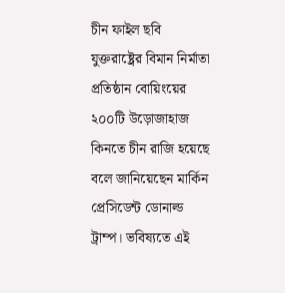চীন ফাইল ছবি
যুক্তরাষ্ট্রের বিমান নির্মাতা প্রতিষ্ঠান বোয়িংয়ের ২০০টি উড়োজাহাজ কিনতে চীন রাজি হয়েছে বলে জানিয়েছেন মার্কিন প্রেসিডেন্ট ডোনাল্ড ট্রাম্প। ভবিষ্যতে এই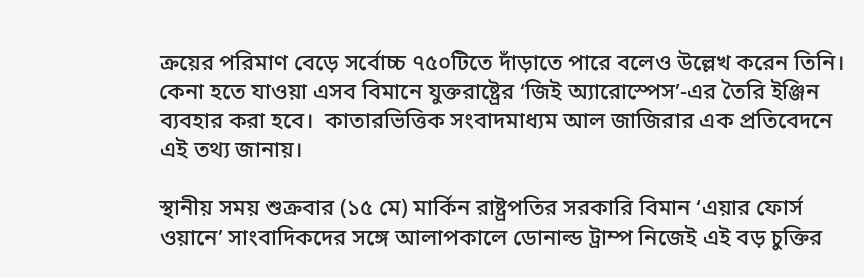ক্রয়ের পরিমাণ বেড়ে সর্বোচ্চ ৭৫০টিতে দাঁড়াতে পারে বলেও উল্লেখ করেন তিনি। কেনা হতে যাওয়া এসব বিমানে যুক্তরাষ্ট্রের ‘জিই অ্যারোস্পেস’-এর তৈরি ইঞ্জিন ব্যবহার করা হবে।  কাতারভিত্তিক সংবাদমাধ্যম আল জাজিরার এক প্রতিবেদনে এই তথ্য জানায়।

স্থানীয় সময় শুক্রবার (১৫ মে) মার্কিন রাষ্ট্রপতির সরকারি বিমান ‘এয়ার ফোর্স ওয়ানে’ সাংবাদিকদের সঙ্গে আলাপকালে ডোনাল্ড ট্রাম্প নিজেই এই বড় চুক্তির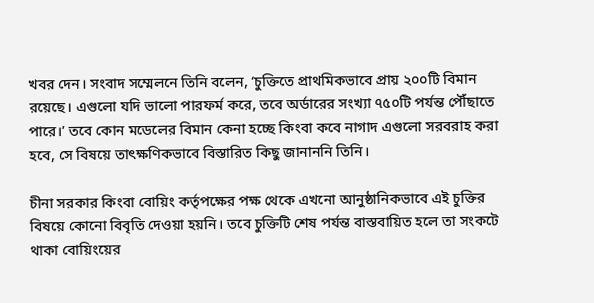খবর দেন। সংবাদ সম্মেলনে তিনি বলেন, ‘চুক্তিতে প্রাথমিকভাবে প্রায় ২০০টি বিমান রয়েছে। এগুলো যদি ভালো পারফর্ম করে, তবে অর্ডারের সংখ্যা ৭৫০টি পর্যন্ত পৌঁছাতে পারে।’ তবে কোন মডেলের বিমান কেনা হচ্ছে কিংবা কবে নাগাদ এগুলো সরবরাহ করা হবে, সে বিষয়ে তাৎক্ষণিকভাবে বিস্তারিত কিছু জানাননি তিনি।

চীনা সরকার কিংবা বোয়িং কর্তৃপক্ষের পক্ষ থেকে এখনো আনুষ্ঠানিকভাবে এই চুক্তির বিষয়ে কোনো বিবৃতি দেওয়া হয়নি। তবে চুক্তিটি শেষ পর্যন্ত বাস্তবায়িত হলে তা সংকটে থাকা বোয়িংয়ের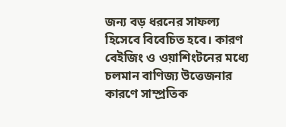জন্য বড় ধরনের সাফল্য হিসেবে বিবেচিত হবে। কারণ বেইজিং ও ওয়াশিংটনের মধ্যে চলমান বাণিজ্য উত্তেজনার কারণে সাম্প্রতিক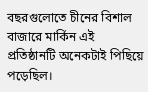বছরগুলোতে চীনের বিশাল বাজারে মার্কিন এই প্রতিষ্ঠানটি অনেকটাই পিছিয়ে পড়েছিল।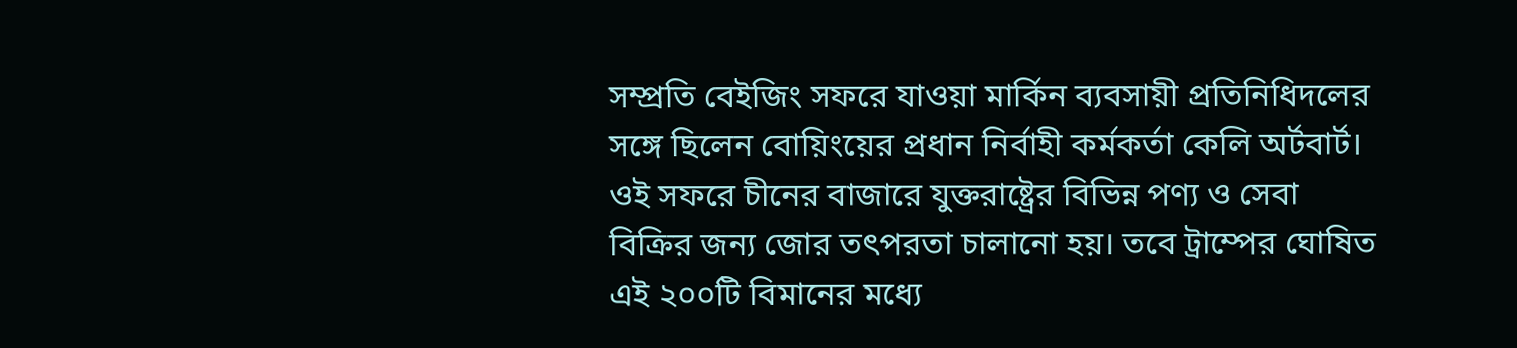সম্প্রতি বেইজিং সফরে যাওয়া মার্কিন ব্যবসায়ী প্রতিনিধিদলের সঙ্গে ছিলেন বোয়িংয়ের প্রধান নির্বাহী কর্মকর্তা কেলি অর্টবার্ট। ওই সফরে চীনের বাজারে যুক্তরাষ্ট্রের বিভিন্ন পণ্য ও সেবা বিক্রির জন্য জোর তৎপরতা চালানো হয়। তবে ট্রাম্পের ঘোষিত এই ২০০টি বিমানের মধ্যে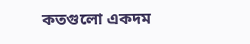কতগুলো একদম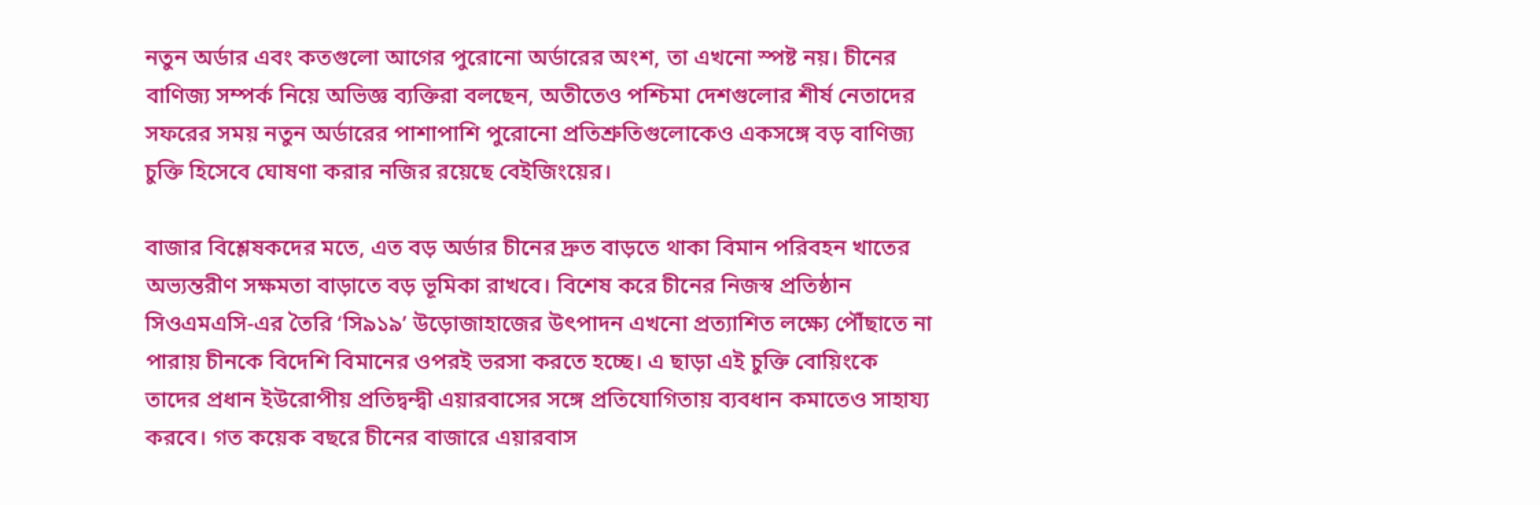নতুন অর্ডার এবং কতগুলো আগের পুরোনো অর্ডারের অংশ, তা এখনো স্পষ্ট নয়। চীনের বাণিজ্য সম্পর্ক নিয়ে অভিজ্ঞ ব্যক্তিরা বলছেন, অতীতেও পশ্চিমা দেশগুলোর শীর্ষ নেতাদের সফরের সময় নতুন অর্ডারের পাশাপাশি পুরোনো প্রতিশ্রুতিগুলোকেও একসঙ্গে বড় বাণিজ্য চুক্তি হিসেবে ঘোষণা করার নজির রয়েছে বেইজিংয়ের।

বাজার বিশ্লেষকদের মতে, এত বড় অর্ডার চীনের দ্রুত বাড়তে থাকা বিমান পরিবহন খাতের অভ্যন্তরীণ সক্ষমতা বাড়াতে বড় ভূমিকা রাখবে। বিশেষ করে চীনের নিজস্ব প্রতিষ্ঠান সিওএমএসি-এর তৈরি ‘সি৯১৯’ উড়োজাহাজের উৎপাদন এখনো প্রত্যাশিত লক্ষ্যে পৌঁছাতে না পারায় চীনকে বিদেশি বিমানের ওপরই ভরসা করতে হচ্ছে। এ ছাড়া এই চুক্তি বোয়িংকে তাদের প্রধান ইউরোপীয় প্রতিদ্বন্দ্বী এয়ারবাসের সঙ্গে প্রতিযোগিতায় ব্যবধান কমাতেও সাহায্য করবে। গত কয়েক বছরে চীনের বাজারে এয়ারবাস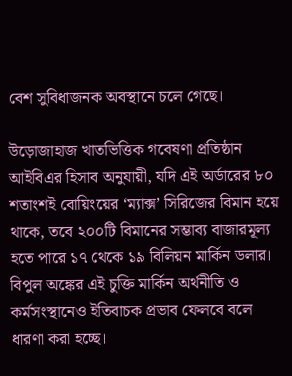বেশ সুবিধাজনক অবস্থানে চলে গেছে।

উড়োজাহাজ খাতভিত্তিক গবেষণা প্রতিষ্ঠান আইবিএর হিসাব অনুযায়ী, যদি এই অর্ডারের ৮০ শতাংশই বোয়িংয়ের ‘ম্যাক্স’ সিরিজের বিমান হয়ে থাকে, তবে ২০০টি বিমানের সম্ভাব্য বাজারমূল্য হতে পারে ১৭ থেকে ১৯ বিলিয়ন মার্কিন ডলার। বিপুল অঙ্কের এই চুক্তি মার্কিন অর্থনীতি ও কর্মসংস্থানেও ইতিবাচক প্রভাব ফেলবে বলে ধারণা করা হচ্ছে।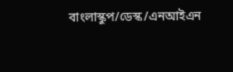বাংলাস্কুপ/ডেস্ক/এনআইএন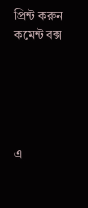প্রিন্ট করুন
কমেন্ট বক্স





এ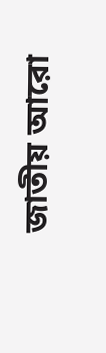জাতীয় আরো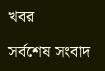খবর

সর্বশেষ সংবাদ